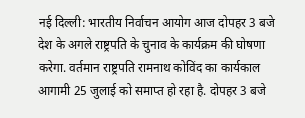नई दिल्ली: भारतीय निर्वाचन आयोग आज दोपहर 3 बजे देश के अगले राष्ट्रपति के चुनाव के कार्यक्रम की घोषणा करेगा. वर्तमान राष्ट्रपति रामनाथ कोविंद का कार्यकाल आगामी 25 जुलाई को समाप्त हो रहा है. दोपहर 3 बजे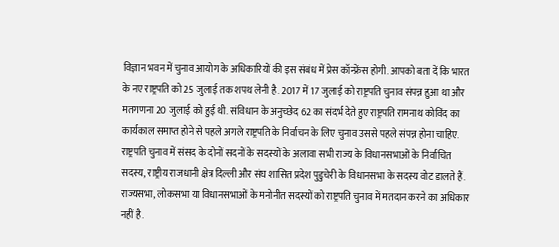विज्ञान भवन में चुनाव आयोग के अधिकारियों की इस संबंध में प्रेस कॉन्फ्रेंस होगी. आपको बता दें कि भारत के नए राष्ट्रपति को 25 जुलाई तक शपथ लेनी है. 2017 में 17 जुलाई को राष्ट्रपति चुनाव संपन्न हुआ था और मतगणना 20 जुलाई को हुई थी. संविधान के अनुच्छेद 62 का संदर्भ देते हुए राष्ट्रपति रामनाथ कोविंद का कार्यकाल समाप्त होने से पहले अगले राष्ट्रपति के निर्वाचन के लिए चुनाव उससे पहले संपन्न होना चाहिए. राष्ट्रपति चुनाव में संसद के दोनों सदनों के सदस्यों के अलावा सभी राज्य के विधानसभाओं के निर्वाचित सदस्य, राष्ट्रीय राजधानी क्षेत्र दिल्ली और संघ शासित प्रदेश पुडुचेरी के विधानसभा के सदस्य वोट डालते हैं. राज्यसभा, लोकसभा या विधानसभाओं के मनोनीत सदस्यों को राष्ट्रपति चुनाव में मतदान करने का अधिकार नहीं है.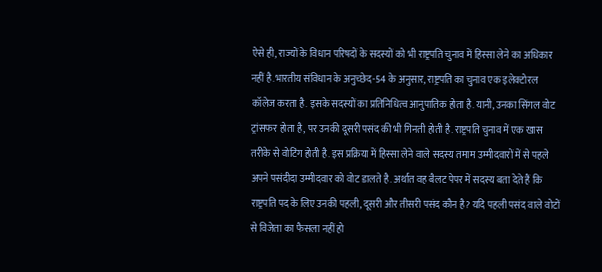ऐसे ही, राज्यों के विधान परिषदों के सदस्यों को भी राष्ट्रपति चुनाव में हिस्सा लेने का अधिकार नहीं है.भारतीय संविधान के अनुच्छेद-54 के अनुसार, राष्ट्रपति का चुनाव एक इलेक्टोरल कॉलेज करता है. इसके सदस्यों का प्रतिनिधित्व आनुपातिक होता है. यानी, उनका सिंगल वोट ट्रांसफर होता है, पर उनकी दूसरी पसंद की भी गिनती होती है. राष्ट्रपति चुनाव में एक खास तरीके से वोटिंग होती है. इस प्रक्रिया में हिस्सा लेने वाले सदस्य तमाम उम्मीदवारों में से पहले अपने पसंदीदा उम्मीदवार को वोट डालते है. अर्थात वह बैलट पेपर में सदस्य बता देते हैं कि राष्ट्रपति पद के लिए उनकी पहली, दूसरी और तीसरी पसंद कौन है? यदि पहली पसंद वाले वोटों से विजेता का फैसला नहीं हो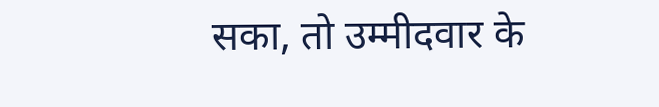सका, तो उम्मीदवार के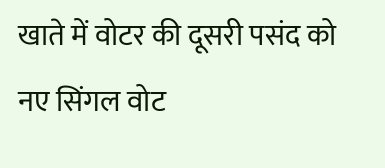खाते में वोटर की दूसरी पसंद को नए सिंगल वोट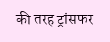की तरह ट्रांसफर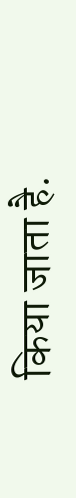किया जाता है.